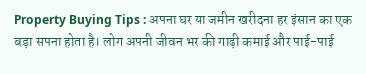Property Buying Tips : अपना घर या जमीन खरीदना हर इंसान का एक बड़ा सपना होता है। लोग अपनी जीवन भर की गाढ़ी कमाई और पाई-पाई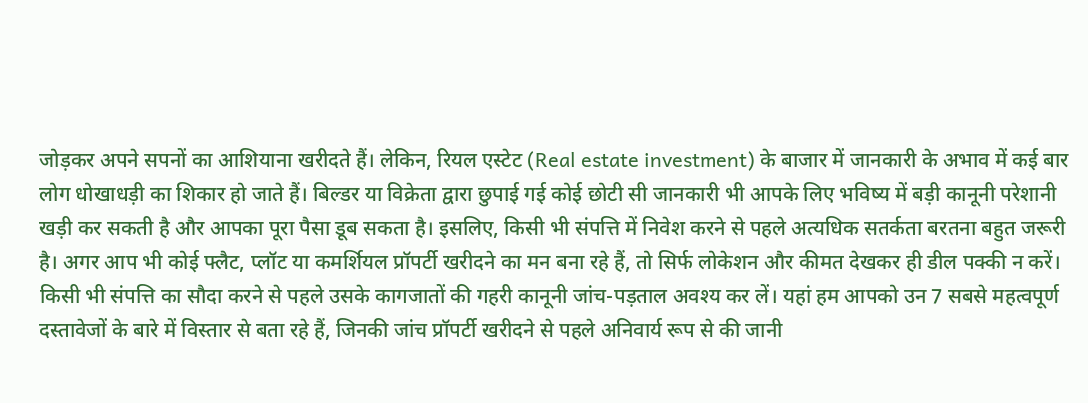जोड़कर अपने सपनों का आशियाना खरीदते हैं। लेकिन, रियल एस्टेट (Real estate investment) के बाजार में जानकारी के अभाव में कई बार लोग धोखाधड़ी का शिकार हो जाते हैं। बिल्डर या विक्रेता द्वारा छुपाई गई कोई छोटी सी जानकारी भी आपके लिए भविष्य में बड़ी कानूनी परेशानी खड़ी कर सकती है और आपका पूरा पैसा डूब सकता है। इसलिए, किसी भी संपत्ति में निवेश करने से पहले अत्यधिक सतर्कता बरतना बहुत जरूरी है। अगर आप भी कोई फ्लैट, प्लॉट या कमर्शियल प्रॉपर्टी खरीदने का मन बना रहे हैं, तो सिर्फ लोकेशन और कीमत देखकर ही डील पक्की न करें। किसी भी संपत्ति का सौदा करने से पहले उसके कागजातों की गहरी कानूनी जांच-पड़ताल अवश्य कर लें। यहां हम आपको उन 7 सबसे महत्वपूर्ण दस्तावेजों के बारे में विस्तार से बता रहे हैं, जिनकी जांच प्रॉपर्टी खरीदने से पहले अनिवार्य रूप से की जानी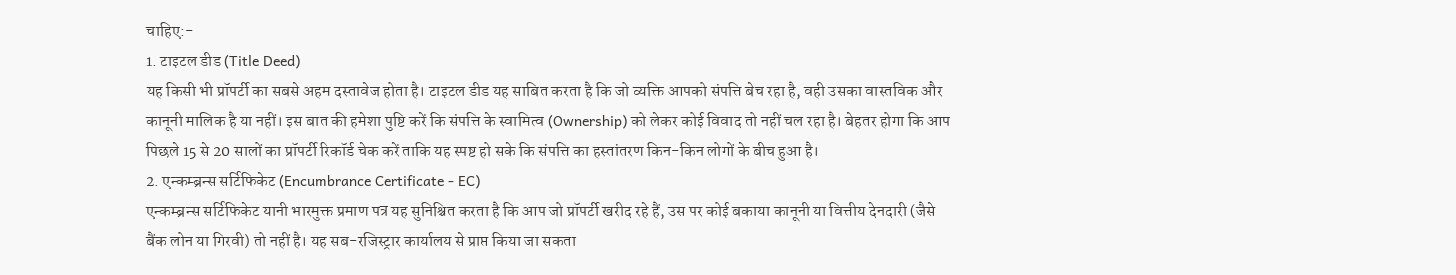चाहिए:-
1. टाइटल डीड (Title Deed)
यह किसी भी प्रॉपर्टी का सबसे अहम दस्तावेज होता है। टाइटल डीड यह साबित करता है कि जो व्यक्ति आपको संपत्ति बेच रहा है, वही उसका वास्तविक और कानूनी मालिक है या नहीं। इस बात की हमेशा पुष्टि करें कि संपत्ति के स्वामित्व (Ownership) को लेकर कोई विवाद तो नहीं चल रहा है। बेहतर होगा कि आप पिछले 15 से 20 सालों का प्रॉपर्टी रिकॉर्ड चेक करें ताकि यह स्पष्ट हो सके कि संपत्ति का हस्तांतरण किन-किन लोगों के बीच हुआ है।
2. एन्कम्ब्रन्स सर्टिफिकेट (Encumbrance Certificate - EC)
एन्कम्ब्रन्स सर्टिफिकेट यानी भारमुक्त प्रमाण पत्र यह सुनिश्चित करता है कि आप जो प्रॉपर्टी खरीद रहे हैं, उस पर कोई बकाया कानूनी या वित्तीय देनदारी (जैसे बैंक लोन या गिरवी) तो नहीं है। यह सब-रजिस्ट्रार कार्यालय से प्राप्त किया जा सकता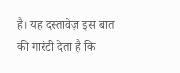है। यह दस्तावेज़ इस बात की गारंटी देता है कि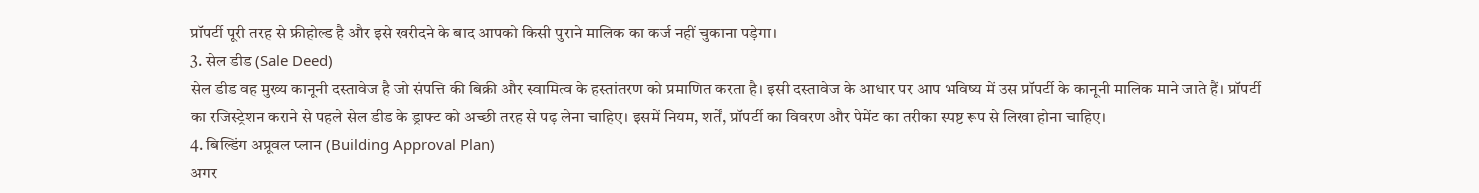प्रॉपर्टी पूरी तरह से फ्रीहोल्ड है और इसे खरीदने के बाद आपको किसी पुराने मालिक का कर्ज नहीं चुकाना पड़ेगा।
3. सेल डीड (Sale Deed)
सेल डीड वह मुख्य कानूनी दस्तावेज है जो संपत्ति की बिक्री और स्वामित्व के हस्तांतरण को प्रमाणित करता है। इसी दस्तावेज के आधार पर आप भविष्य में उस प्रॉपर्टी के कानूनी मालिक माने जाते हैं। प्रॉपर्टी का रजिस्ट्रेशन कराने से पहले सेल डीड के ड्राफ्ट को अच्छी तरह से पढ़ लेना चाहिए। इसमें नियम, शर्तें, प्रॉपर्टी का विवरण और पेमेंट का तरीका स्पष्ट रूप से लिखा होना चाहिए।
4. बिल्डिंग अप्रूवल प्लान (Building Approval Plan)
अगर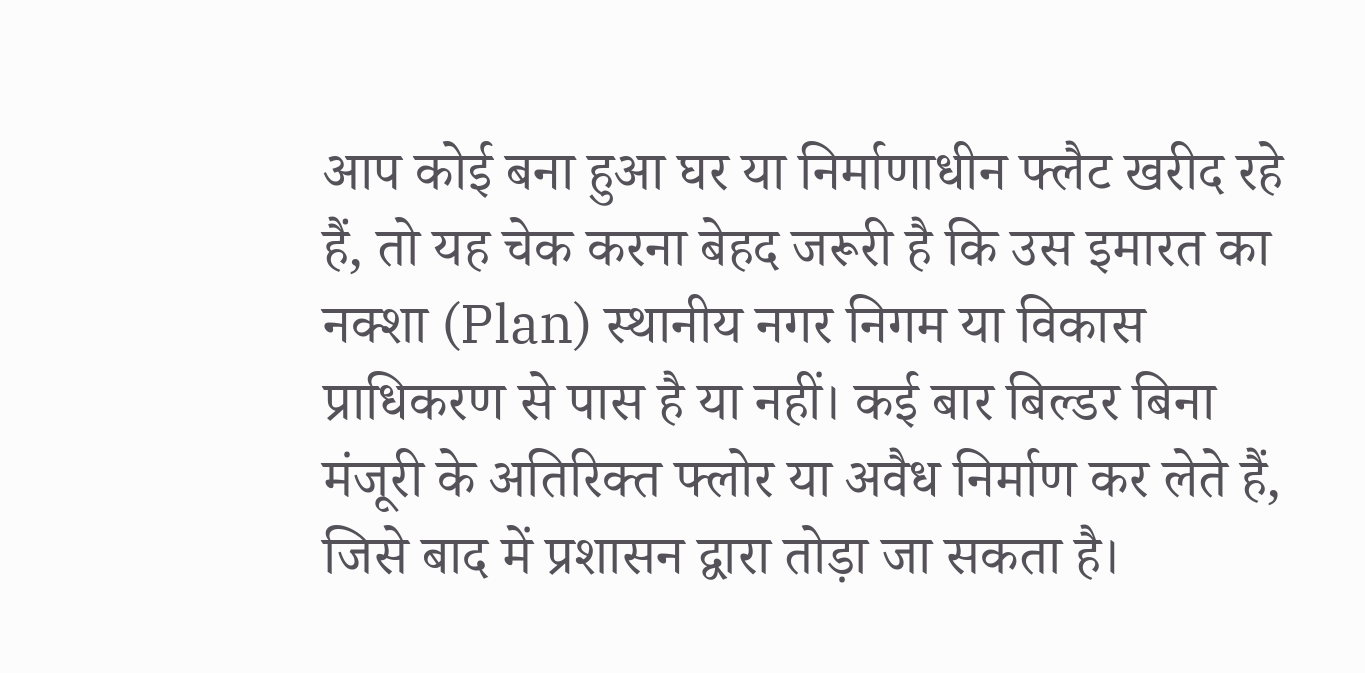आप कोई बना हुआ घर या निर्माणाधीन फ्लैट खरीद रहे हैं, तो यह चेक करना बेहद जरूरी है कि उस इमारत का नक्शा (Plan) स्थानीय नगर निगम या विकास प्राधिकरण से पास है या नहीं। कई बार बिल्डर बिना मंजूरी के अतिरिक्त फ्लोर या अवैध निर्माण कर लेते हैं, जिसे बाद में प्रशासन द्वारा तोड़ा जा सकता है।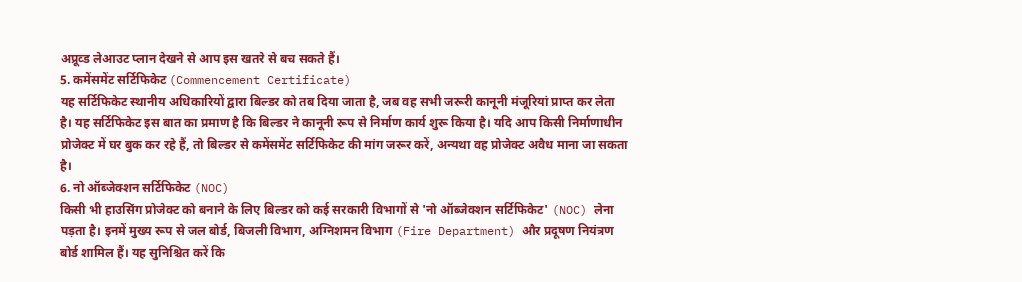अप्रूव्ड लेआउट प्लान देखने से आप इस खतरे से बच सकते हैं।
5. कमेंसमेंट सर्टिफिकेट (Commencement Certificate)
यह सर्टिफिकेट स्थानीय अधिकारियों द्वारा बिल्डर को तब दिया जाता है, जब वह सभी जरूरी कानूनी मंजूरियां प्राप्त कर लेता है। यह सर्टिफिकेट इस बात का प्रमाण है कि बिल्डर ने कानूनी रूप से निर्माण कार्य शुरू किया है। यदि आप किसी निर्माणाधीन प्रोजेक्ट में घर बुक कर रहे हैं, तो बिल्डर से कमेंसमेंट सर्टिफिकेट की मांग जरूर करें, अन्यथा वह प्रोजेक्ट अवैध माना जा सकता है।
6. नो ऑब्जेक्शन सर्टिफिकेट (NOC)
किसी भी हाउसिंग प्रोजेक्ट को बनाने के लिए बिल्डर को कई सरकारी विभागों से 'नो ऑब्जेक्शन सर्टिफिकेट' (NOC) लेना पड़ता है। इनमें मुख्य रूप से जल बोर्ड, बिजली विभाग, अग्निशमन विभाग (Fire Department) और प्रदूषण नियंत्रण बोर्ड शामिल हैं। यह सुनिश्चित करें कि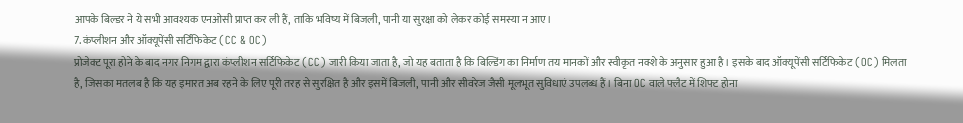आपके बिल्डर ने ये सभी आवश्यक एनओसी प्राप्त कर ली हैं, ताकि भविष्य में बिजली, पानी या सुरक्षा को लेकर कोई समस्या न आए।
7. कंप्लीशन और ऑक्यूपेंसी सर्टिफिकेट (CC & OC)
प्रोजेक्ट पूरा होने के बाद नगर निगम द्वारा कंप्लीशन सर्टिफिकेट (CC) जारी किया जाता है, जो यह बताता है कि बिल्डिंग का निर्माण तय मानकों और स्वीकृत नक्शे के अनुसार हुआ है। इसके बाद ऑक्यूपेंसी सर्टिफिकेट (OC) मिलता है, जिसका मतलब है कि यह इमारत अब रहने के लिए पूरी तरह से सुरक्षित है और इसमें बिजली, पानी और सीवरेज जैसी मूलभूत सुविधाएं उपलब्ध हैं। बिना OC वाले फ्लैट में शिफ्ट होना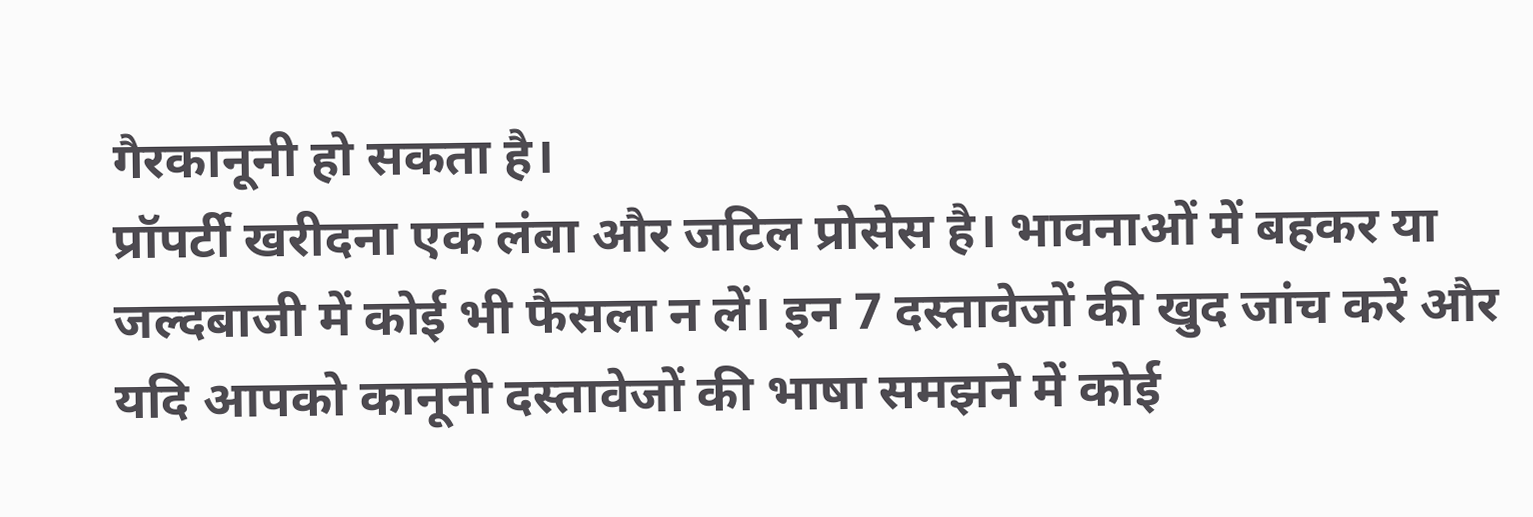गैरकानूनी हो सकता है।
प्रॉपर्टी खरीदना एक लंबा और जटिल प्रोसेस है। भावनाओं में बहकर या जल्दबाजी में कोई भी फैसला न लें। इन 7 दस्तावेजों की खुद जांच करें और यदि आपको कानूनी दस्तावेजों की भाषा समझने में कोई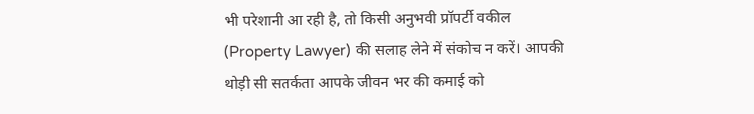भी परेशानी आ रही है, तो किसी अनुभवी प्रॉपर्टी वकील (Property Lawyer) की सलाह लेने में संकोच न करें। आपकी थोड़ी सी सतर्कता आपके जीवन भर की कमाई को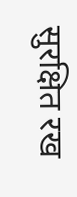सुरक्षित रख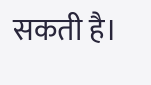सकती है।